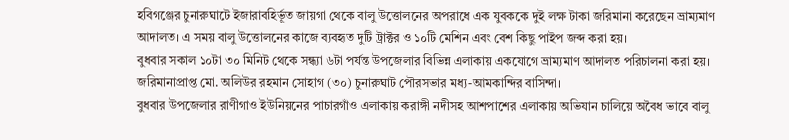হবিগঞ্জের চুনারুঘাটে ইজারাবহির্ভূত জায়গা থেকে বালু উত্তোলনের অপরাধে এক যুবককে দুই লক্ষ টাকা জরিমানা করেছেন ভ্রাম্যমাণ আদালত। এ সময় বালু উত্তোলনের কাজে ব্যবহৃত দুটি ট্রাক্টর ও ১০টি মেশিন এবং বেশ কিছু পাইপ জব্দ করা হয়।
বুধবার সকাল ১০টা ৩০ মিনিট থেকে সন্ধ্যা ৬টা পর্যন্ত উপজেলার বিভিন্ন এলাকায় একযোগে ভ্রাম্যমাণ আদালত পরিচালনা করা হয়।
জরিমানাপ্রাপ্ত মো. অলিউর রহমান সোহাগ (৩০) চুনারুঘাট পৌরসভার মধ্য-আমকান্দির বাসিন্দা।
বুধবার উপজেলার রাণীগাও ইউনিয়নের পাচারগাঁও এলাকায় করাঙ্গী নদীসহ আশপাশের এলাকায় অভিযান চালিয়ে অবৈধ ভাবে বালু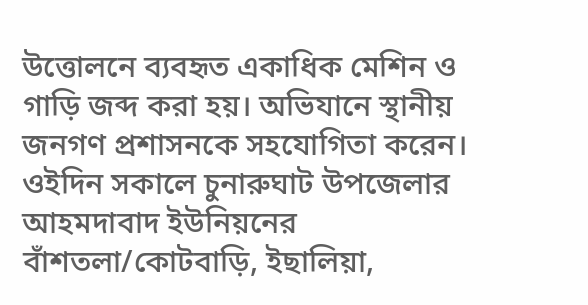উত্তোলনে ব্যবহৃত একাধিক মেশিন ও গাড়ি জব্দ করা হয়। অভিযানে স্থানীয় জনগণ প্রশাসনকে সহযোগিতা করেন।
ওইদিন সকালে চুনারুঘাট উপজেলার আহমদাবাদ ইউনিয়নের বাঁশতলা/কোটবাড়ি, ইছালিয়া,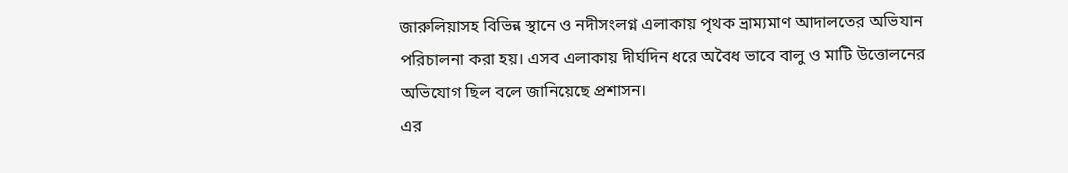জারুলিয়াসহ বিভিন্ন স্থানে ও নদীসংলগ্ন এলাকায় পৃথক ভ্রাম্যমাণ আদালতের অভিযান পরিচালনা করা হয়। এসব এলাকায় দীর্ঘদিন ধরে অবৈধ ভাবে বালু ও মাটি উত্তোলনের অভিযোগ ছিল বলে জানিয়েছে প্রশাসন।
এর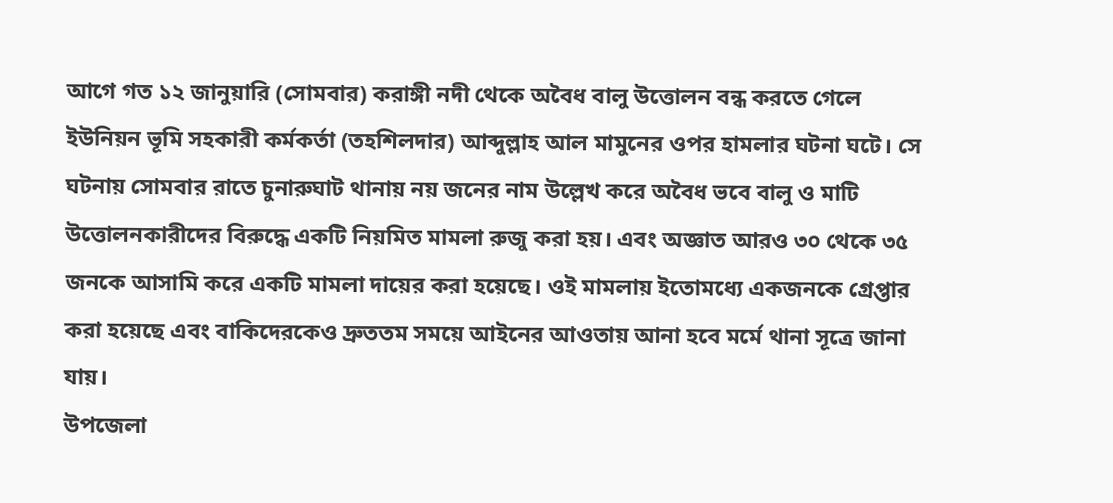আগে গত ১২ জানুয়ারি (সোমবার) করাঙ্গী নদী থেকে অবৈধ বালু উত্তোলন বন্ধ করতে গেলে ইউনিয়ন ভূমি সহকারী কর্মকর্তা (তহশিলদার) আব্দুল্লাহ আল মামুনের ওপর হামলার ঘটনা ঘটে। সে ঘটনায় সোমবার রাতে চুনারুঘাট থানায় নয় জনের নাম উল্লেখ করে অবৈধ ভবে বালু ও মাটি উত্তোলনকারীদের বিরুদ্ধে একটি নিয়মিত মামলা রুজু করা হয়। এবং অজ্ঞাত আরও ৩০ থেকে ৩৫ জনকে আসামি করে একটি মামলা দায়ের করা হয়েছে। ওই মামলায় ইতোমধ্যে একজনকে গ্রেপ্তার করা হয়েছে এবং বাকিদেরকেও দ্রুততম সময়ে আইনের আওতায় আনা হবে মর্মে থানা সূত্রে জানা যায়।
উপজেলা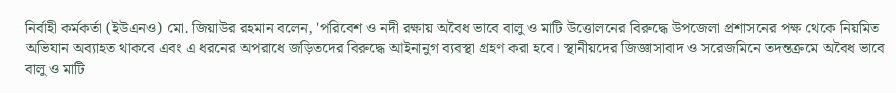নির্বাহী কর্মকর্তা (ইউএনও) মো. জিয়াউর রহমান বলেন, 'পরিবেশ ও নদী রক্ষায় অবৈধ ভাবে বালু ও মাটি উত্তোলনের বিরুদ্ধে উপজেলা প্রশাসনের পক্ষ থেকে নিয়মিত অভিযান অব্যাহত থাকবে এবং এ ধরনের অপরাধে জড়িতদের বিরুদ্ধে আইনানুগ ব্যবস্থা গ্রহণ করা হবে। স্থানীয়দের জিজ্ঞাসাবাদ ও সরেজমিনে তদন্তক্রমে অবৈধ ভাবে বালু ও মাটি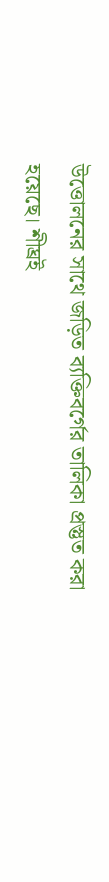উত্তোলনের সাথে জড়িত ব্যক্তিবর্গের তালিকা প্রস্তুত করা হয়েছে। শীঘ্রই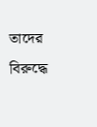তাদের বিরুদ্ধে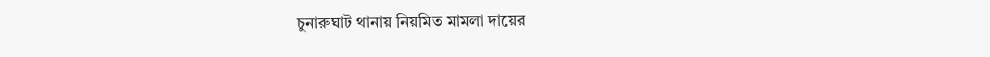চুনারুঘাট থানায় নিয়মিত মামলা দায়ের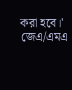করা হবে।'
জেএ/এমএ